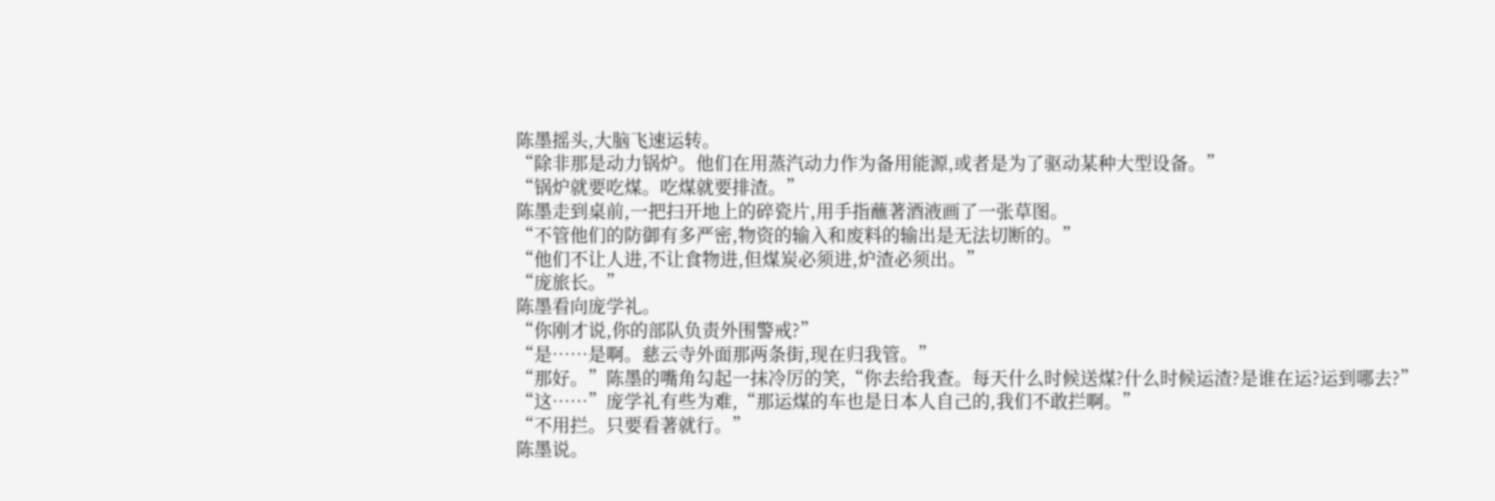陈墨摇头,大脑飞速运转。
“除非那是动力锅炉。他们在用蒸汽动力作为备用能源,或者是为了驱动某种大型设备。”
“锅炉就要吃煤。吃煤就要排渣。”
陈墨走到桌前,一把扫开地上的碎瓷片,用手指蘸著酒液画了一张草图。
“不管他们的防御有多严密,物资的输入和废料的输出是无法切断的。”
“他们不让人进,不让食物进,但煤炭必须进,炉渣必须出。”
“庞旅长。”
陈墨看向庞学礼。
“你刚才说,你的部队负责外围警戒?”
“是……是啊。慈云寺外面那两条街,现在归我管。”
“那好。”陈墨的嘴角勾起一抹冷厉的笑,“你去给我查。每天什么时候送煤?什么时候运渣?是谁在运?运到哪去?”
“这……”庞学礼有些为难,“那运煤的车也是日本人自己的,我们不敢拦啊。”
“不用拦。只要看著就行。”
陈墨说。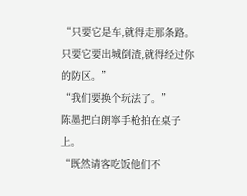“只要它是车,就得走那条路。只要它要出城倒渣,就得经过你的防区。”
“我们要换个玩法了。”
陈墨把白朗寧手枪拍在桌子上。
“既然请客吃饭他们不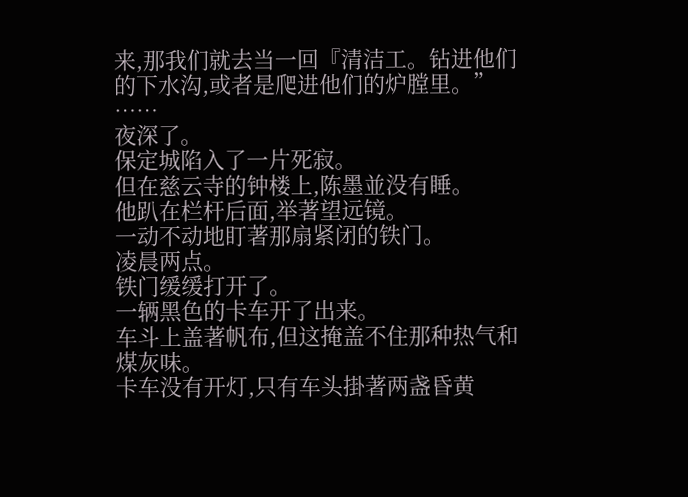来,那我们就去当一回『清洁工。钻进他们的下水沟,或者是爬进他们的炉膛里。”
……
夜深了。
保定城陷入了一片死寂。
但在慈云寺的钟楼上,陈墨並没有睡。
他趴在栏杆后面,举著望远镜。
一动不动地盯著那扇紧闭的铁门。
凌晨两点。
铁门缓缓打开了。
一辆黑色的卡车开了出来。
车斗上盖著帆布,但这掩盖不住那种热气和煤灰味。
卡车没有开灯,只有车头掛著两盏昏黄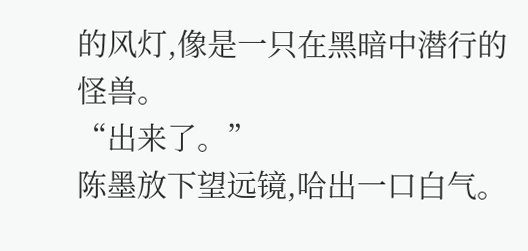的风灯,像是一只在黑暗中潜行的怪兽。
“出来了。”
陈墨放下望远镜,哈出一口白气。